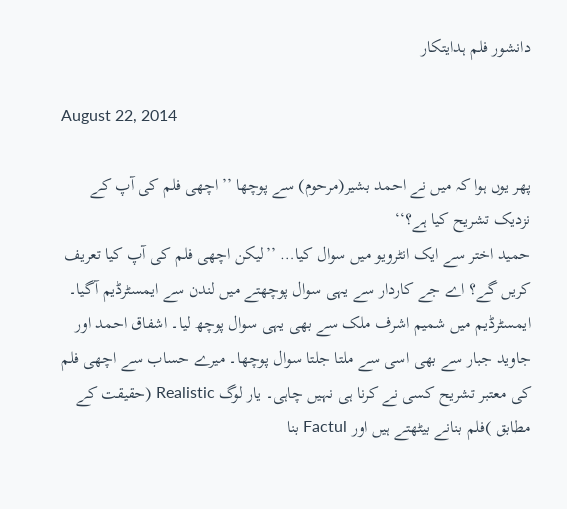دانشور فلم ہدایتکار

August 22, 2014

پھر یوں ہوا کہ میں نے احمد بشیر(مرحوم) سے پوچھا ’’اچھی فلم کی آپ کے نزدیک تشریح کیا ہے؟‘‘
حمید اختر سے ایک انٹرویو میں سوال کیا… ’’لیکن اچھی فلم کی آپ کیا تعریف کریں گے؟ اے جے کاردار سے یہی سوال پوچھتے میں لندن سے ایمسٹرڈیم آگیا۔ ایمسٹرڈیم میں شمیم اشرف ملک سے بھی یہی سوال پوچھ لیا۔ اشفاق احمد اور جاوید جبار سے بھی اسی سے ملتا جلتا سوال پوچھا۔ میرے حساب سے اچھی فلم کی معتبر تشریح کسی نے کرنا ہی نہیں چاہی۔ یار لوگ Realistic (حقیقت کے مطابق )فلم بنانے بیٹھتے ہیں اور Factul بنا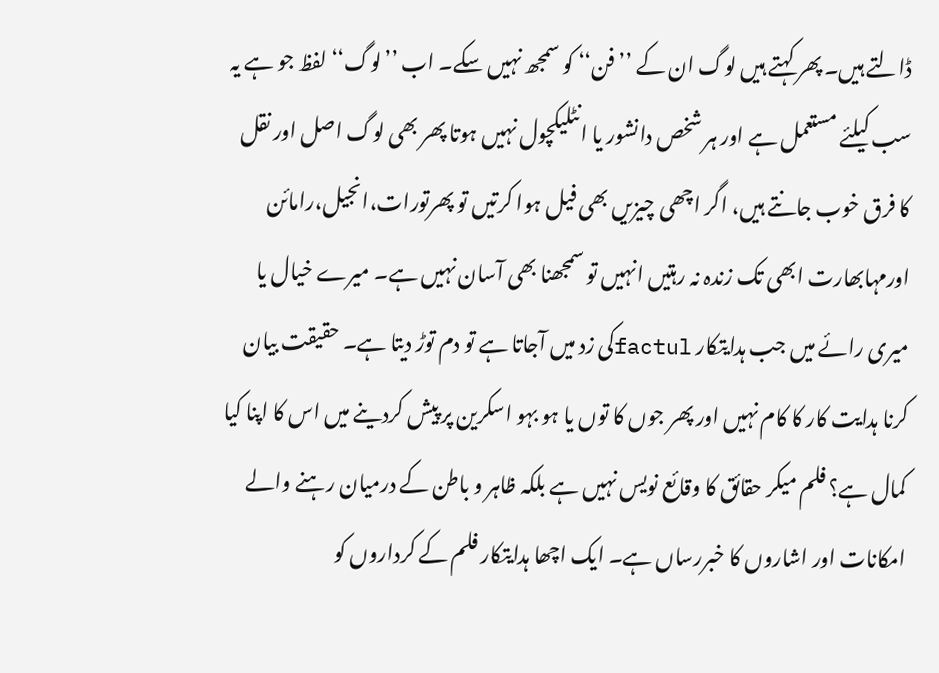ڈالتے ہیں۔ پھر کہتے ہیں لوگ ان کے ’’فن‘‘ کو سمجھ نہیں سکے۔ اب ’’لوگ‘‘ لفظ جو ہے یہ سب کیلئے مستعمل ہے اور ہر شخص دانشور یا انٹلیکچول نہیں ہوتا پھر بھی لوگ اصل اور نقل کا فرق خوب جانتے ہیں، اگر اچھی چیزیں بھی فیل ہوا کرتیں تو پھرتورات،انجیل،رامائن اورمہابھارت ابھی تک زندہ نہ رہتیں انہیں تو سمجھنا بھی آسان نہیں ہے۔ میرے خیال یا میری رائے میں جب ہدایتکار factulکی زد میں آجاتا ہے تو دم توڑ دیتا ہے۔ حقیقت بیان کرنا ہدایت کار کا کام نہیں اور پھر جوں کا توں یا ہو بہو اسکرین پر پیش کردینے میں اس کا اپنا کیا کمال ہے؟ فلم میکر حقائق کا وقائع نویس نہیں ہے بلکہ ظاہر و باطن کے درمیان رہنے والے امکانات اور اشاروں کا خبررساں ہے۔ ایک اچھا ہدایتکار فلم کے کرداروں کو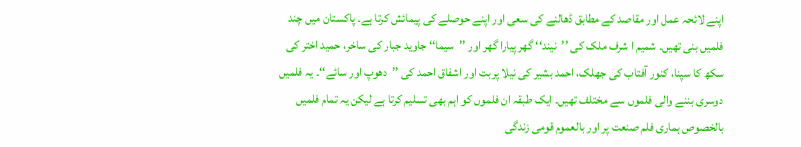اپنے لائحہ عمل اور مقاصد کے مطابق ڈھالنے کی سعی اور اپنے حوصلے کی پیمائش کرتا ہے۔ پاکستان میں چند فلمیں بنی تھیں۔ شمیم ا شرف ملک کی ’’نیند‘‘ گھر پیارا گھر اور ’’سیما‘‘ جاوید جبار کی ساخر، حمید اختر کی سکھ کا سپنا، کنور آفتاب کی جھلک، احمد بشیر کی نیلا پربت اور اشفاق احمد کی ’’دھوپ اور سائے‘‘۔ یہ فلمیں دوسری بننے والی فلموں سے مختلف تھیں۔ ایک طبقہ ان فلموں کو اہم بھی تسلیم کرتا ہے لیکن یہ تمام فلمیں بالخصوص ہماری فلم صنعت پر اور بالعموم قومی زندگی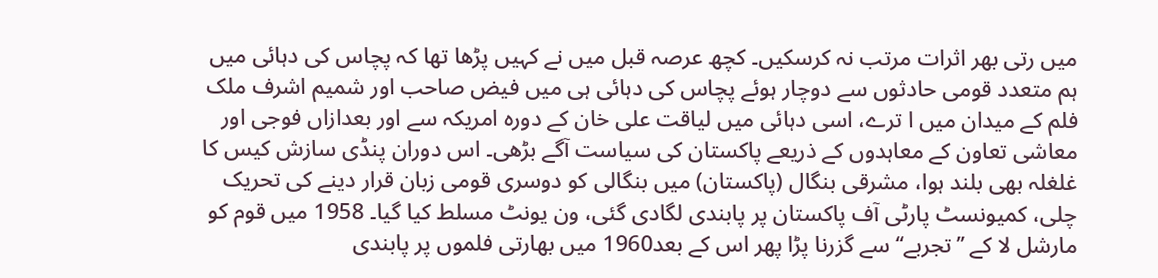میں رتی بھر اثرات مرتب نہ کرسکیں۔ کچھ عرصہ قبل میں نے کہیں پڑھا تھا کہ پچاس کی دہائی میں ہم متعدد قومی حادثوں سے دوچار ہوئے پچاس کی دہائی ہی میں فیض صاحب اور شمیم اشرف ملک فلم کے میدان میں ا ترے، اسی دہائی میں لیاقت علی خان کے دورہ امریکہ سے اور بعدازاں فوجی اور معاشی تعاون کے معاہدوں کے ذریعے پاکستان کی سیاست آگے بڑھی۔ اس دوران پنڈی سازش کیس کا غلغلہ بھی بلند ہوا، مشرقی بنگال (پاکستان) میں بنگالی کو دوسری قومی زبان قرار دینے کی تحریک چلی، کمیونسٹ پارٹی آف پاکستان پر پابندی لگادی گئی، ون یونٹ مسلط کیا گیا۔ 1958 میں قوم کو مارشل لا کے ’’تجربے‘‘ سے گزرنا پڑا پھر اس کے بعد1960 میں بھارتی فلموں پر پابندی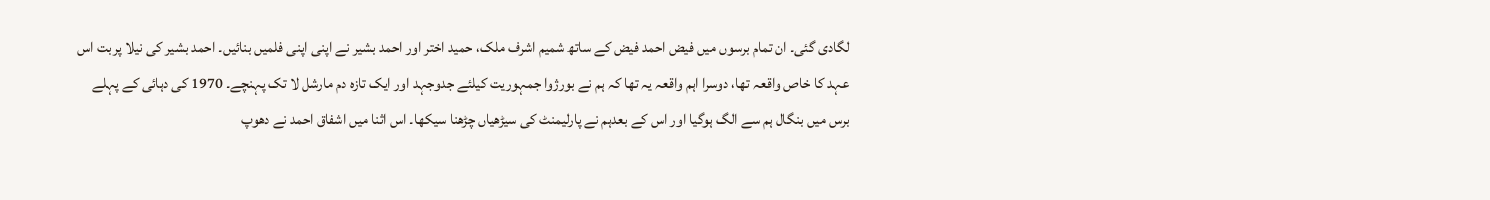لگادی گئی۔ ان تمام برسوں میں فیض احمد فیض کے ساتھ شمیم اشرف ملک، حمید اختر اور احمد بشیر نے اپنی اپنی فلمیں بنائیں۔ احمد بشیر کی نیلا پربت اس عہد کا خاص واقعہ تھا، دوسرا اہم واقعہ یہ تھا کہ ہم نے بورژوا جمہوریت کیلئے جدوجہد اور ایک تازہ دم مارشل لا تک پہنچے۔ 1970 کی دہائی کے پہلے برس میں بنگال ہم سے الگ ہوگیا اور اس کے بعدہم نے پارلیمنٹ کی سیڑھیاں چڑھنا سیکھا۔ اس اثنا میں اشفاق احمد نے دھوپ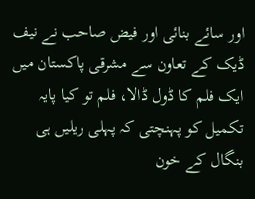اور سائے بنائی اور فیض صاحب نے نیف ڈیک کے تعاون سے مشرقی پاکستان میں ایک فلم کا ڈول ڈالا، فلم تو کیا پایہ تکمیل کو پہنچتی کہ پہلی ریلیں ہی بنگال کے خون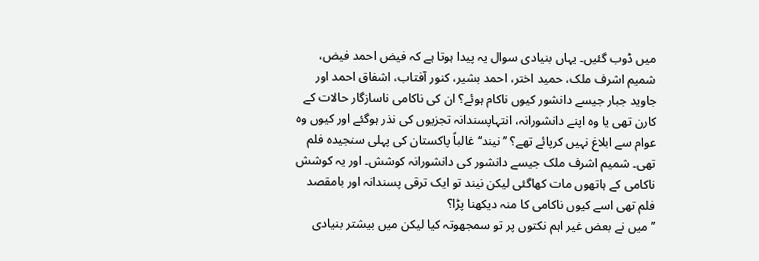میں ڈوب گئیں۔ یہاں بنیادی سوال یہ پیدا ہوتا ہے کہ فیض احمد فیض، شمیم اشرف ملک، حمید اختر، احمد بشیر، کنور آفتاب، اشفاق احمد اور جاوید جبار جیسے دانشور کیوں ناکام ہوئے؟ ان کی ناکامی ناسازگار حالات کے کارن تھی یا وہ اپنے دانشورانہ، انتہاپسندانہ تجزیوں کی نذر ہوگئے اور کیوں وہ عوام سے ابلاغ نہیں کرپائے تھے؟ ’’نیند‘‘ غالباً پاکستان کی پہلی سنجیدہ فلم تھی۔ شمیم اشرف ملک جیسے دانشور کی دانشورانہ کوشش۔ اور یہ کوشش ناکامی کے ہاتھوں مات کھاگئی لیکن نیند تو ایک ترقی پسندانہ اور بامقصد فلم تھی اسے کیوں ناکامی کا منہ دیکھنا پڑا؟
’’میں نے بعض غیر اہم نکتوں پر تو سمجھوتہ کیا لیکن میں بیشتر بنیادی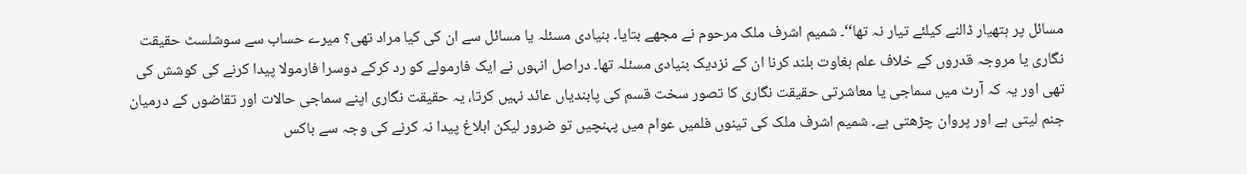مسائل پر ہتھیار ڈالنے کیلئے تیار نہ تھا‘‘۔ شمیم اشرف ملک مرحوم نے مجھے بتایا۔ بنیادی مسئلہ یا مسائل سے ان کی کیا مراد تھی؟ میرے حساب سے سوشلسٹ حقیقت نگاری یا مروجہ قدروں کے خلاف علم بغاوت بلند کرنا ان کے نزدیک بنیادی مسئلہ تھا۔ دراصل انہوں نے ایک فارمولے کو رد کرکے دوسرا فارمولا پیدا کرنے کی کوشش کی تھی اور یہ کہ آرٹ میں سماجی یا معاشرتی حقیقت نگاری کا تصور سخت قسم کی پابندیاں عائد نہیں کرتا، یہ حقیقت نگاری اپنے سماجی حالات اور تقاضوں کے درمیان جنم لیتی ہے اور پروان چڑھتی ہے۔ شمیم اشرف ملک کی تینوں فلمیں عوام میں پہنچیں تو ضرور لیکن ابلاغ پیدا نہ کرنے کی وجہ سے باکس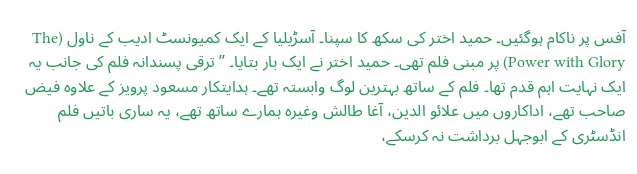آفس پر ناکام ہوگئیں۔ حمید اختر کی سکھ کا سپنا۔ آسڑیلیا کے ایک کمیونسٹ ادیب کے ناول (The Power with Glory) پر مبنی فلم تھی۔ حمید اختر نے ایک بار بتایا۔ ’’ترقی پسندانہ فلم کی جانب یہ ایک نہایت اہم قدم تھا۔ فلم کے ساتھ بہترین لوگ وابستہ تھے۔ ہدایتکار مسعود پرویز کے علاوہ فیض صاحب تھے، اداکاروں میں علائو الدین، آغا طالش وغیرہ ہمارے ساتھ تھے، یہ ساری باتیں فلم انڈسٹری کے ابوجہل برداشت نہ کرسکے،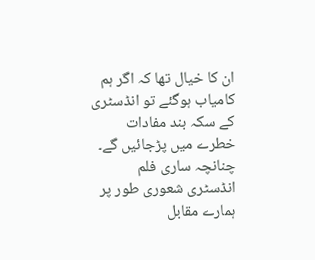ان کا خیال تھا کہ اگر ہم کامیاب ہوگئے تو انڈسٹری کے سکہ بند مفادات خطرے میں پڑجائیں گے۔ چنانچہ ساری فلم انڈسٹری شعوری طور پر ہمارے مقابل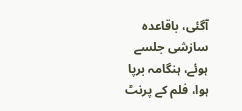آگئی، باقاعدہ سازشی جلسے ہوئے، ہنگامہ برپا ہوا، فلم کے پرنٹ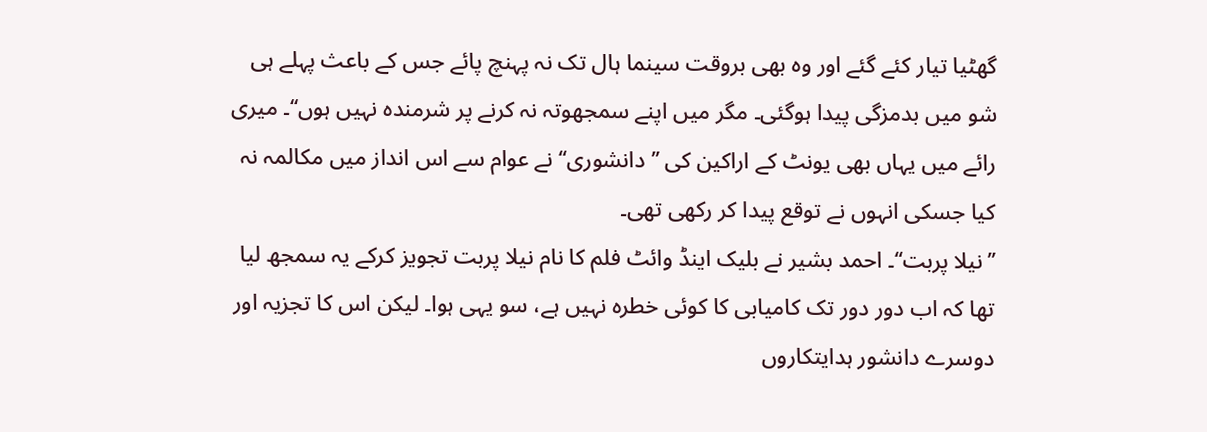گھٹیا تیار کئے گئے اور وہ بھی بروقت سینما ہال تک نہ پہنچ پائے جس کے باعث پہلے ہی شو میں بدمزگی پیدا ہوگئی۔ مگر میں اپنے سمجھوتہ نہ کرنے پر شرمندہ نہیں ہوں‘‘۔ میری رائے میں یہاں بھی یونٹ کے اراکین کی ’’دانشوری‘‘ نے عوام سے اس انداز میں مکالمہ نہ کیا جسکی انہوں نے توقع پیدا کر رکھی تھی۔
’’نیلا پربت‘‘۔ احمد بشیر نے بلیک اینڈ وائٹ فلم کا نام نیلا پربت تجویز کرکے یہ سمجھ لیا تھا کہ اب دور دور تک کامیابی کا کوئی خطرہ نہیں ہے، سو یہی ہوا۔ لیکن اس کا تجزیہ اور دوسرے دانشور ہدایتکاروں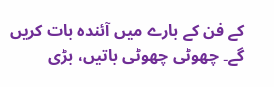کے فن کے بارے میں آئندہ بات کریں گے۔ چھوٹی چھوٹی باتیں، بڑی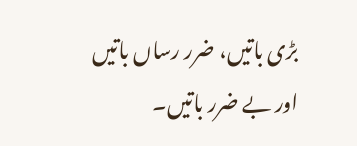بڑی باتیں، ضرر رساں باتیں اور بے ضرر باتیں۔